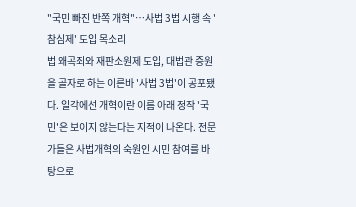"국민 빠진 반쪽 개혁"…사법 3법 시행 속 '참심제' 도입 목소리
법 왜곡죄와 재판소원제 도입, 대법관 증원을 골자로 하는 이른바 '사법 3법'이 공포됐다. 일각에선 개혁이란 이름 아래 정작 '국민'은 보이지 않는다는 지적이 나온다. 전문가들은 사법개혁의 숙원인 시민 참여를 바탕으로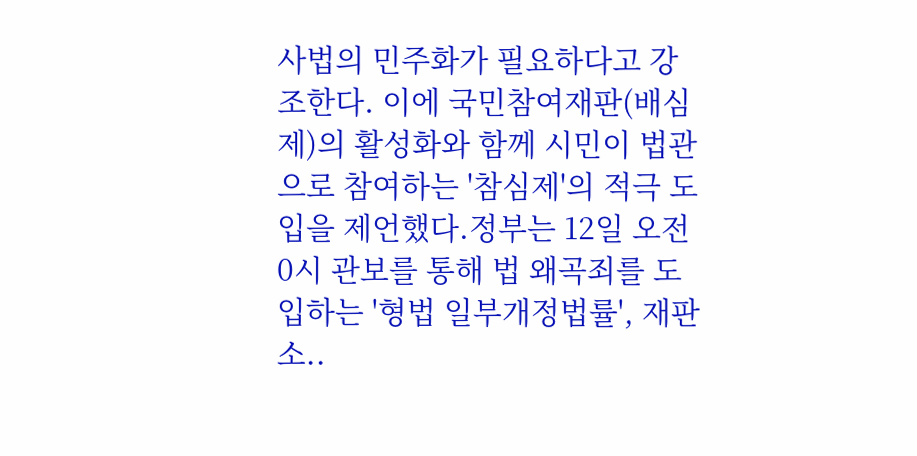사법의 민주화가 필요하다고 강조한다. 이에 국민참여재판(배심제)의 활성화와 함께 시민이 법관으로 참여하는 '참심제'의 적극 도입을 제언했다.정부는 12일 오전 0시 관보를 통해 법 왜곡죄를 도입하는 '형법 일부개정법률', 재판소..